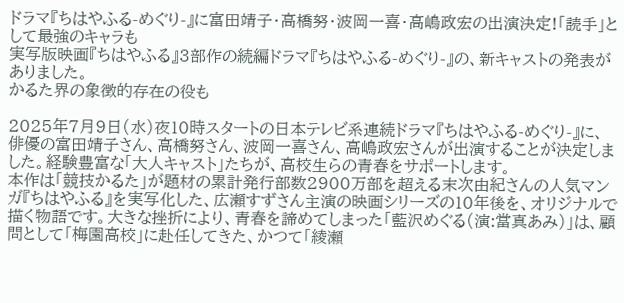ドラマ『ちはやふる-めぐり-』に富田靖子・高橋努・波岡一喜・高嶋政宏の出演決定!「読手」として最強のキャラも
実写版映画『ちはやふる』3部作の続編ドラマ『ちはやふる-めぐり-』の、新キャストの発表がありました。
かるた界の象徴的存在の役も

2025年7月9日(水)夜10時スタートの日本テレビ系連続ドラマ『ちはやふる-めぐり-』に、俳優の富田靖子さん、高橋努さん、波岡一喜さん、高嶋政宏さんが出演することが決定しました。経験豊富な「大人キャスト」たちが、高校生らの青春をサポートします。
本作は「競技かるた」が題材の累計発行部数2900万部を超える末次由紀さんの人気マンガ『ちはやふる』を実写化した、広瀬すずさん主演の映画シリーズの10年後を、オリジナルで描く物語です。大きな挫折により、青春を諦めてしまった「藍沢めぐる(演:當真あみ)」は、顧問として「梅園高校」に赴任してきた、かつて「綾瀬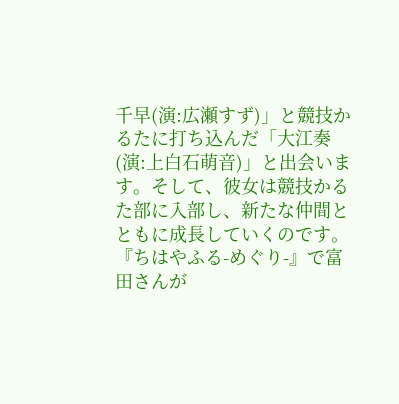千早(演:広瀬すず)」と競技かるたに打ち込んだ「大江奏(演:上白石萌音)」と出会います。そして、彼女は競技かるた部に入部し、新たな仲間とともに成長していくのです。
『ちはやふる-めぐり-』で富田さんが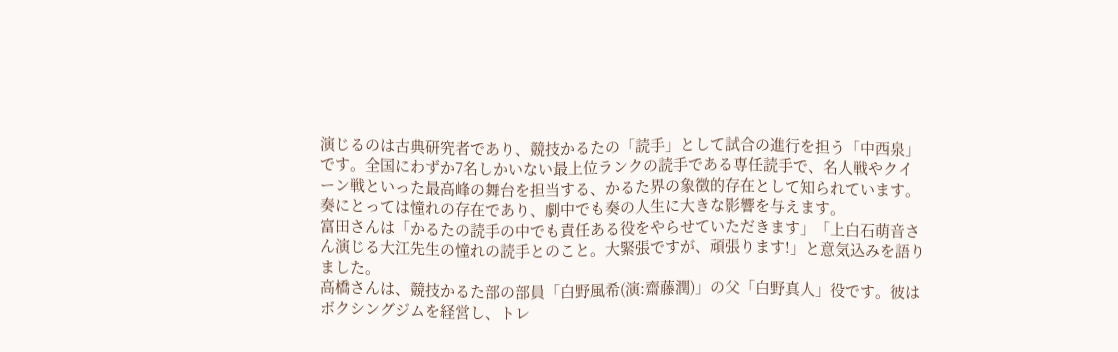演じるのは古典研究者であり、競技かるたの「読手」として試合の進行を担う「中西泉」です。全国にわずか7名しかいない最上位ランクの読手である専任読手で、名人戦やクイーン戦といった最高峰の舞台を担当する、かるた界の象徴的存在として知られています。奏にとっては憧れの存在であり、劇中でも奏の人生に大きな影響を与えます。
富田さんは「かるたの読手の中でも責任ある役をやらせていただきます」「上白石萌音さん演じる大江先生の憧れの読手とのこと。大緊張ですが、頑張ります!」と意気込みを語りました。
高橋さんは、競技かるた部の部員「白野風希(演:齋藤潤)」の父「白野真人」役です。彼はボクシングジムを経営し、トレ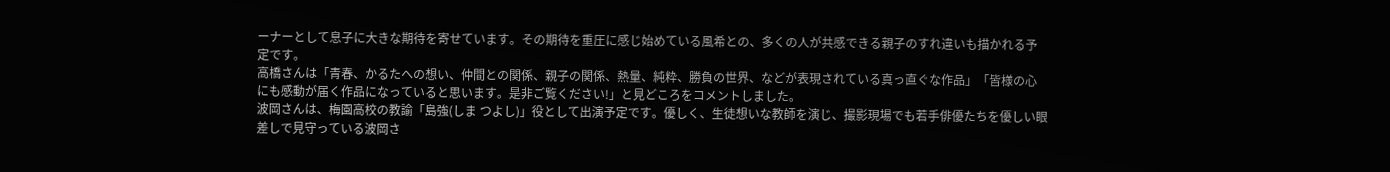ーナーとして息子に大きな期待を寄せています。その期待を重圧に感じ始めている風希との、多くの人が共感できる親子のすれ違いも描かれる予定です。
高橋さんは「青春、かるたへの想い、仲間との関係、親子の関係、熱量、純粋、勝負の世界、などが表現されている真っ直ぐな作品」「皆様の心にも感動が届く作品になっていると思います。是非ご覧ください!」と見どころをコメントしました。
波岡さんは、梅園高校の教諭「島強(しま つよし)」役として出演予定です。優しく、生徒想いな教師を演じ、撮影現場でも若手俳優たちを優しい眼差しで見守っている波岡さ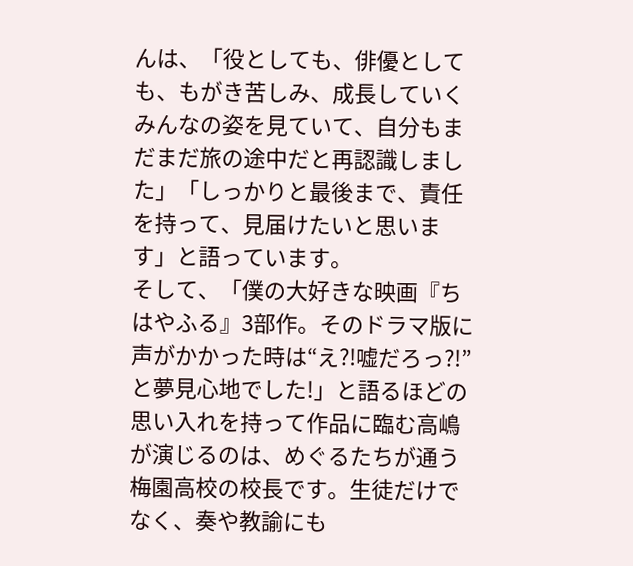んは、「役としても、俳優としても、もがき苦しみ、成長していくみんなの姿を見ていて、自分もまだまだ旅の途中だと再認識しました」「しっかりと最後まで、責任を持って、見届けたいと思います」と語っています。
そして、「僕の大好きな映画『ちはやふる』3部作。そのドラマ版に声がかかった時は“え?!嘘だろっ?!”と夢見心地でした!」と語るほどの思い入れを持って作品に臨む高嶋が演じるのは、めぐるたちが通う梅園高校の校長です。生徒だけでなく、奏や教諭にも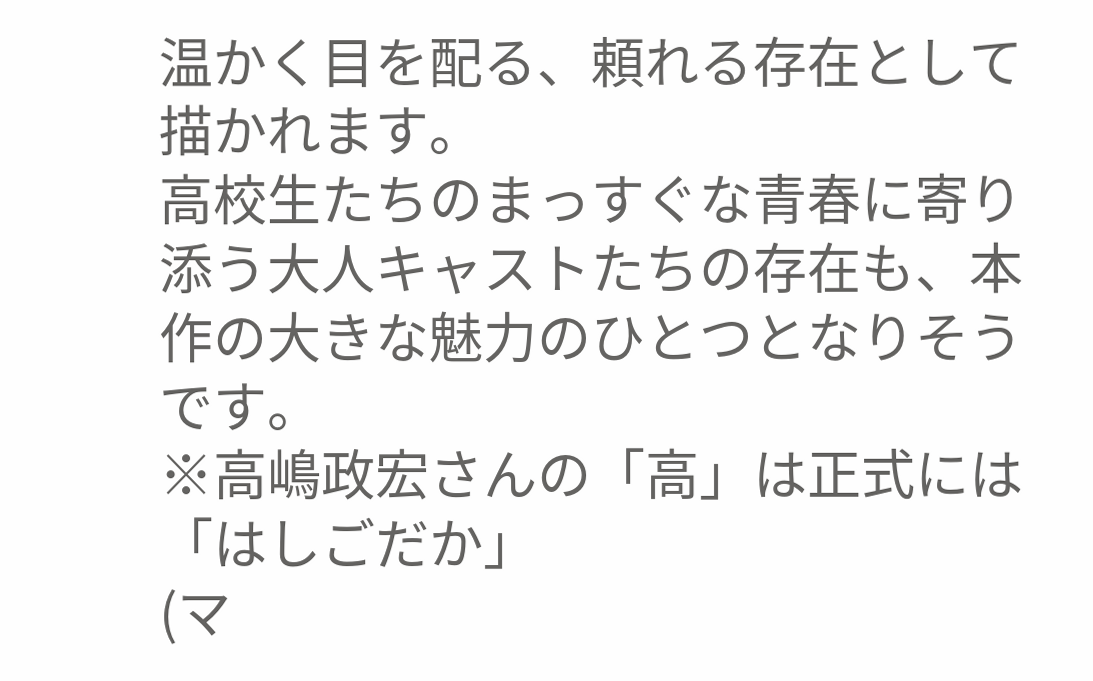温かく目を配る、頼れる存在として描かれます。
高校生たちのまっすぐな青春に寄り添う大人キャストたちの存在も、本作の大きな魅力のひとつとなりそうです。
※高嶋政宏さんの「高」は正式には「はしごだか」
(マ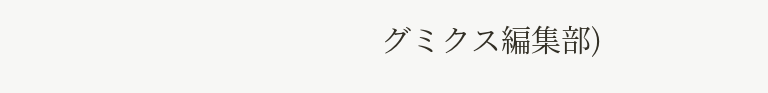グミクス編集部)